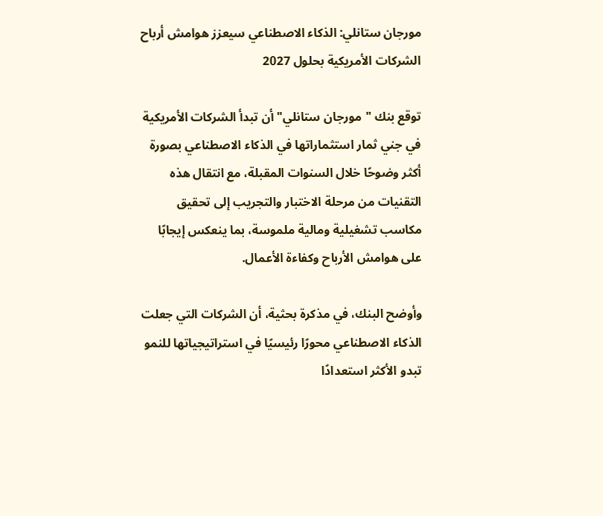مورجان ستانلي: الذكاء الاصطناعي سيعزز هوامش أرباح الشركات الأمريكية بحلول 2027

توقع بنك "مورجان ستانلي" أن تبدأ الشركات الأمريكية في جني ثمار استثماراتها في الذكاء الاصطناعي بصورة أكثر وضوحًا خلال السنوات المقبلة، مع انتقال هذه التقنيات من مرحلة الاختبار والتجريب إلى تحقيق مكاسب تشغيلية ومالية ملموسة، بما ينعكس إيجابًا على هوامش الأرباح وكفاءة الأعمال.

وأوضح البنك، في مذكرة بحثية، أن الشركات التي جعلت الذكاء الاصطناعي محورًا رئيسيًا في استراتيجياتها للنمو تبدو الأكثر استعدادًا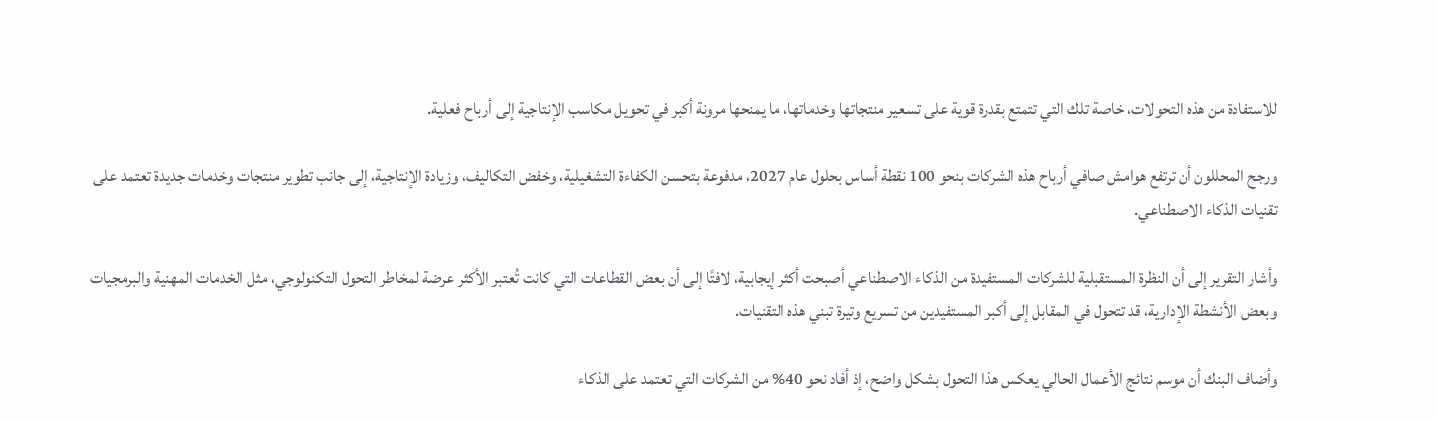للاستفادة من هذه التحولات، خاصة تلك التي تتمتع بقدرة قوية على تسعير منتجاتها وخدماتها، ما يمنحها مرونة أكبر في تحويل مكاسب الإنتاجية إلى أرباح فعلية.

ورجح المحللون أن ترتفع هوامش صافي أرباح هذه الشركات بنحو 100 نقطة أساس بحلول عام 2027، مدفوعة بتحسن الكفاءة التشغيلية، وخفض التكاليف، وزيادة الإنتاجية، إلى جانب تطوير منتجات وخدمات جديدة تعتمد على تقنيات الذكاء الاصطناعي.

وأشار التقرير إلى أن النظرة المستقبلية للشركات المستفيدة من الذكاء الاصطناعي أصبحت أكثر إيجابية، لافتًا إلى أن بعض القطاعات التي كانت تُعتبر الأكثر عرضة لمخاطر التحول التكنولوجي، مثل الخدمات المهنية والبرمجيات وبعض الأنشطة الإدارية، قد تتحول في المقابل إلى أكبر المستفيدين من تسريع وتيرة تبني هذه التقنيات.

وأضاف البنك أن موسم نتائج الأعمال الحالي يعكس هذا التحول بشكل واضح، إذ أفاد نحو 40% من الشركات التي تعتمد على الذكاء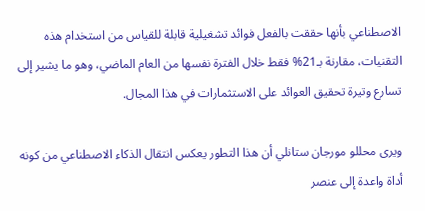الاصطناعي بأنها حققت بالفعل فوائد تشغيلية قابلة للقياس من استخدام هذه التقنيات، مقارنة بـ21% فقط خلال الفترة نفسها من العام الماضي، وهو ما يشير إلى تسارع وتيرة تحقيق العوائد على الاستثمارات في هذا المجال.

ويرى محللو مورجان ستانلي أن هذا التطور يعكس انتقال الذكاء الاصطناعي من كونه أداة واعدة إلى عنصر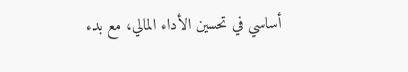أساسي في تحسين الأداء المالي، مع بدء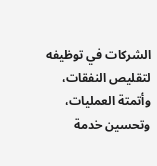الشركات في توظيفه لتقليص النفقات، وأتمتة العمليات، وتحسين خدمة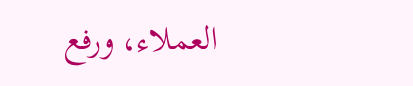العملاء، ورفع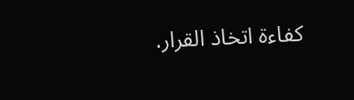كفاءة اتخاذ القرار.